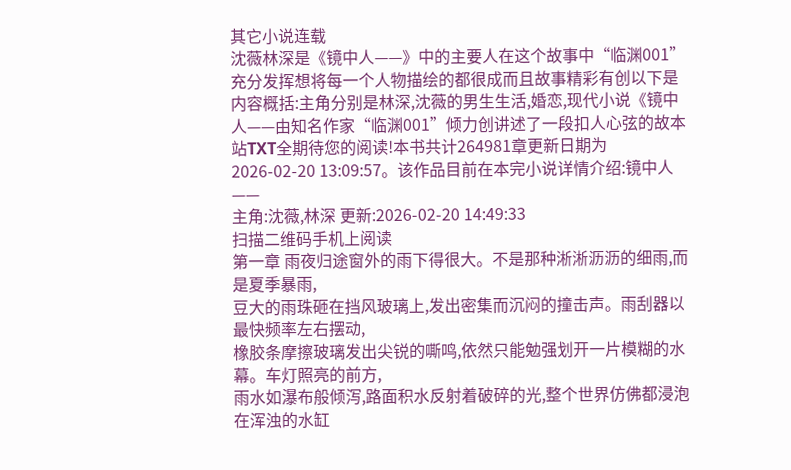其它小说连载
沈薇林深是《镜中人——》中的主要人在这个故事中“临渊001”充分发挥想将每一个人物描绘的都很成而且故事精彩有创以下是内容概括:主角分别是林深,沈薇的男生生活,婚恋,现代小说《镜中人——由知名作家“临渊001”倾力创讲述了一段扣人心弦的故本站TXT全期待您的阅读!本书共计264981章更新日期为2026-02-20 13:09:57。该作品目前在本完小说详情介绍:镜中人——
主角:沈薇,林深 更新:2026-02-20 14:49:33
扫描二维码手机上阅读
第一章 雨夜归途窗外的雨下得很大。不是那种淅淅沥沥的细雨,而是夏季暴雨,
豆大的雨珠砸在挡风玻璃上,发出密集而沉闷的撞击声。雨刮器以最快频率左右摆动,
橡胶条摩擦玻璃发出尖锐的嘶鸣,依然只能勉强划开一片模糊的水幕。车灯照亮的前方,
雨水如瀑布般倾泻,路面积水反射着破碎的光,整个世界仿佛都浸泡在浑浊的水缸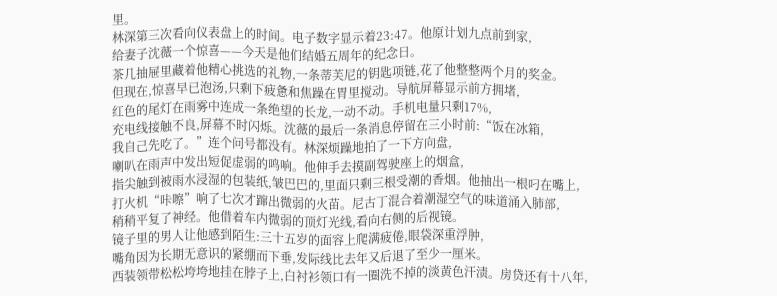里。
林深第三次看向仪表盘上的时间。电子数字显示着23:47。他原计划九点前到家,
给妻子沈薇一个惊喜——今天是他们结婚五周年的纪念日。
茶几抽屉里藏着他精心挑选的礼物,一条蒂芙尼的钥匙项链,花了他整整两个月的奖金。
但现在,惊喜早已泡汤,只剩下疲惫和焦躁在胃里搅动。导航屏幕显示前方拥堵,
红色的尾灯在雨雾中连成一条绝望的长龙,一动不动。手机电量只剩17%,
充电线接触不良,屏幕不时闪烁。沈薇的最后一条消息停留在三小时前:“饭在冰箱,
我自己先吃了。”连个问号都没有。林深烦躁地拍了一下方向盘,
喇叭在雨声中发出短促虚弱的鸣响。他伸手去摸副驾驶座上的烟盒,
指尖触到被雨水浸湿的包装纸,皱巴巴的,里面只剩三根受潮的香烟。他抽出一根叼在嘴上,
打火机“咔嚓”响了七次才蹿出微弱的火苗。尼古丁混合着潮湿空气的味道涌入肺部,
稍稍平复了神经。他借着车内微弱的顶灯光线,看向右侧的后视镜。
镜子里的男人让他感到陌生:三十五岁的面容上爬满疲倦,眼袋深重浮肿,
嘴角因为长期无意识的紧绷而下垂,发际线比去年又后退了至少一厘米。
西装领带松松垮垮地挂在脖子上,白衬衫领口有一圈洗不掉的淡黄色汗渍。房贷还有十八年,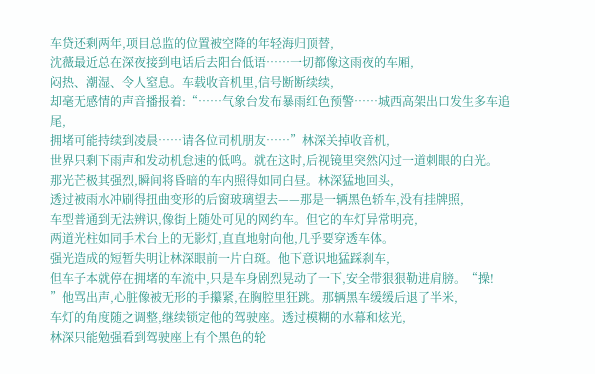车贷还剩两年,项目总监的位置被空降的年轻海归顶替,
沈薇最近总在深夜接到电话后去阳台低语……一切都像这雨夜的车厢,
闷热、潮湿、令人窒息。车载收音机里,信号断断续续,
却毫无感情的声音播报着:“……气象台发布暴雨红色预警……城西高架出口发生多车追尾,
拥堵可能持续到凌晨……请各位司机朋友……”林深关掉收音机,
世界只剩下雨声和发动机怠速的低鸣。就在这时,后视镜里突然闪过一道刺眼的白光。
那光芒极其强烈,瞬间将昏暗的车内照得如同白昼。林深猛地回头,
透过被雨水冲刷得扭曲变形的后窗玻璃望去——那是一辆黑色轿车,没有挂牌照,
车型普通到无法辨识,像街上随处可见的网约车。但它的车灯异常明亮,
两道光柱如同手术台上的无影灯,直直地射向他,几乎要穿透车体。
强光造成的短暂失明让林深眼前一片白斑。他下意识地猛踩刹车,
但车子本就停在拥堵的车流中,只是车身剧烈晃动了一下,安全带狠狠勒进肩膀。“操!
”他骂出声,心脏像被无形的手攥紧,在胸腔里狂跳。那辆黑车缓缓后退了半米,
车灯的角度随之调整,继续锁定他的驾驶座。透过模糊的水幕和炫光,
林深只能勉强看到驾驶座上有个黑色的轮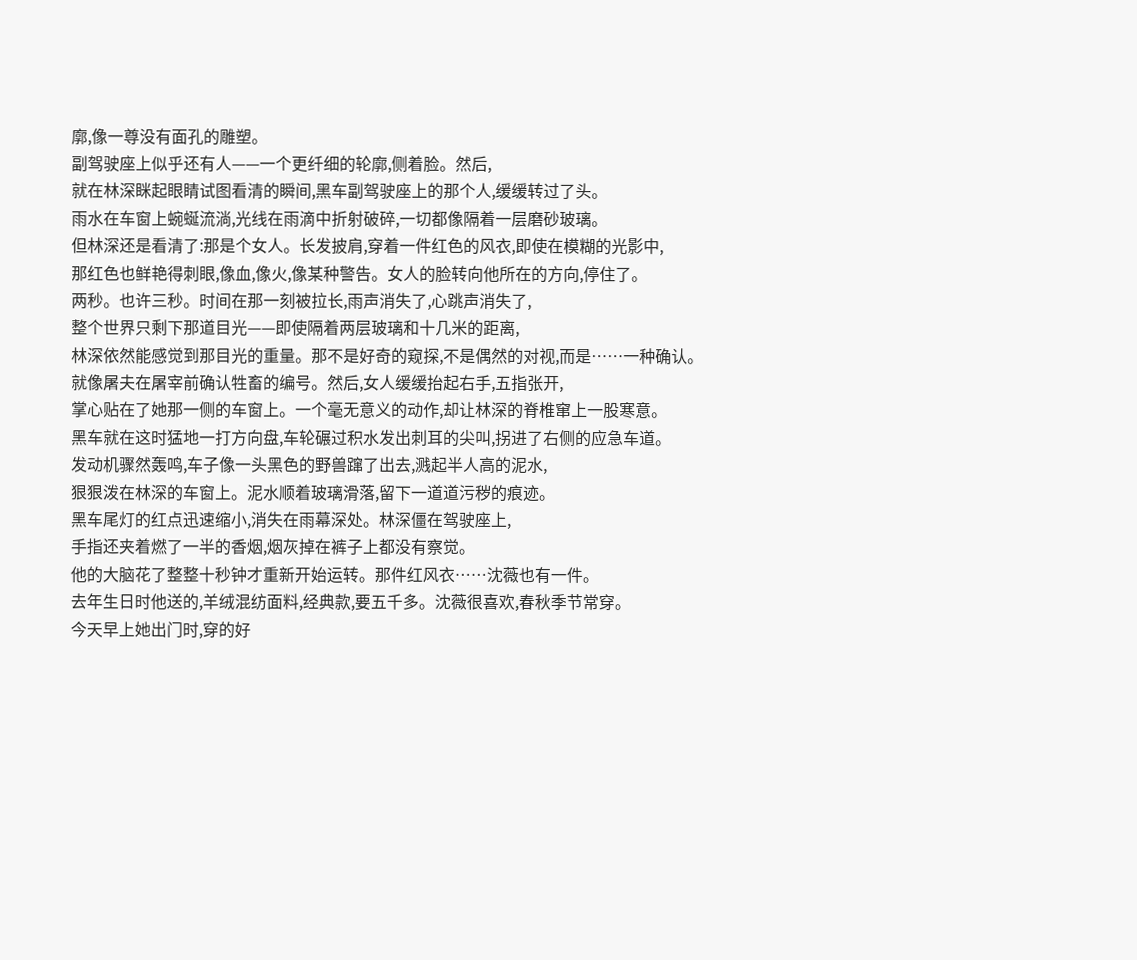廓,像一尊没有面孔的雕塑。
副驾驶座上似乎还有人——一个更纤细的轮廓,侧着脸。然后,
就在林深眯起眼睛试图看清的瞬间,黑车副驾驶座上的那个人,缓缓转过了头。
雨水在车窗上蜿蜒流淌,光线在雨滴中折射破碎,一切都像隔着一层磨砂玻璃。
但林深还是看清了:那是个女人。长发披肩,穿着一件红色的风衣,即使在模糊的光影中,
那红色也鲜艳得刺眼,像血,像火,像某种警告。女人的脸转向他所在的方向,停住了。
两秒。也许三秒。时间在那一刻被拉长,雨声消失了,心跳声消失了,
整个世界只剩下那道目光——即使隔着两层玻璃和十几米的距离,
林深依然能感觉到那目光的重量。那不是好奇的窥探,不是偶然的对视,而是……一种确认。
就像屠夫在屠宰前确认牲畜的编号。然后,女人缓缓抬起右手,五指张开,
掌心贴在了她那一侧的车窗上。一个毫无意义的动作,却让林深的脊椎窜上一股寒意。
黑车就在这时猛地一打方向盘,车轮碾过积水发出刺耳的尖叫,拐进了右侧的应急车道。
发动机骤然轰鸣,车子像一头黑色的野兽蹿了出去,溅起半人高的泥水,
狠狠泼在林深的车窗上。泥水顺着玻璃滑落,留下一道道污秽的痕迹。
黑车尾灯的红点迅速缩小,消失在雨幕深处。林深僵在驾驶座上,
手指还夹着燃了一半的香烟,烟灰掉在裤子上都没有察觉。
他的大脑花了整整十秒钟才重新开始运转。那件红风衣……沈薇也有一件。
去年生日时他送的,羊绒混纺面料,经典款,要五千多。沈薇很喜欢,春秋季节常穿。
今天早上她出门时,穿的好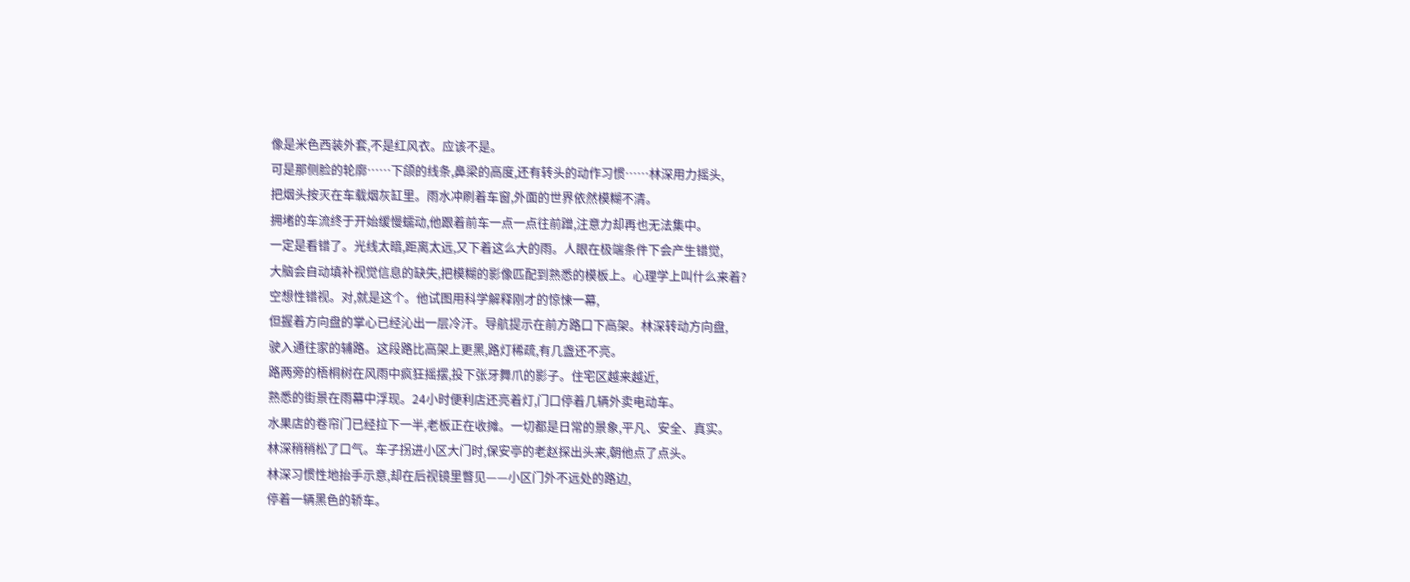像是米色西装外套,不是红风衣。应该不是。
可是那侧脸的轮廓……下颌的线条,鼻梁的高度,还有转头的动作习惯……林深用力摇头,
把烟头按灭在车载烟灰缸里。雨水冲刷着车窗,外面的世界依然模糊不清。
拥堵的车流终于开始缓慢蠕动,他跟着前车一点一点往前蹭,注意力却再也无法集中。
一定是看错了。光线太暗,距离太远,又下着这么大的雨。人眼在极端条件下会产生错觉,
大脑会自动填补视觉信息的缺失,把模糊的影像匹配到熟悉的模板上。心理学上叫什么来着?
空想性错视。对,就是这个。他试图用科学解释刚才的惊悚一幕,
但握着方向盘的掌心已经沁出一层冷汗。导航提示在前方路口下高架。林深转动方向盘,
驶入通往家的辅路。这段路比高架上更黑,路灯稀疏,有几盏还不亮。
路两旁的梧桐树在风雨中疯狂摇摆,投下张牙舞爪的影子。住宅区越来越近,
熟悉的街景在雨幕中浮现。24小时便利店还亮着灯,门口停着几辆外卖电动车。
水果店的卷帘门已经拉下一半,老板正在收摊。一切都是日常的景象,平凡、安全、真实。
林深稍稍松了口气。车子拐进小区大门时,保安亭的老赵探出头来,朝他点了点头。
林深习惯性地抬手示意,却在后视镜里瞥见——小区门外不远处的路边,
停着一辆黑色的轿车。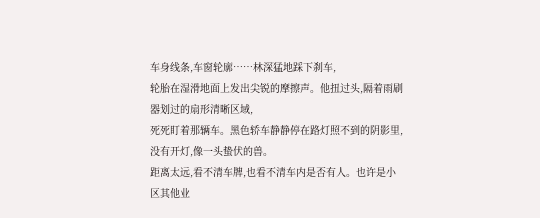车身线条,车窗轮廓……林深猛地踩下刹车,
轮胎在湿滑地面上发出尖锐的摩擦声。他扭过头,隔着雨刷器划过的扇形清晰区域,
死死盯着那辆车。黑色轿车静静停在路灯照不到的阴影里,没有开灯,像一头蛰伏的兽。
距离太远,看不清车牌,也看不清车内是否有人。也许是小区其他业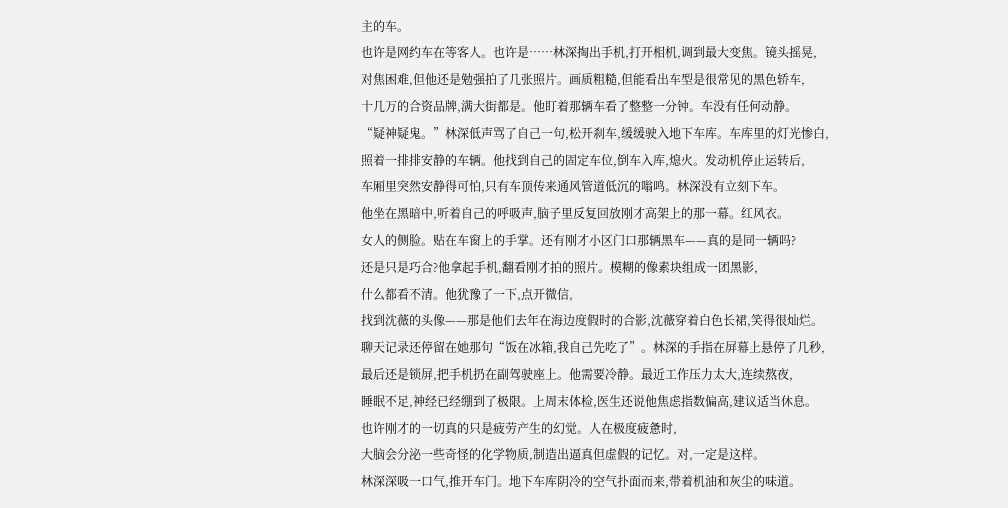主的车。
也许是网约车在等客人。也许是……林深掏出手机,打开相机,调到最大变焦。镜头摇晃,
对焦困难,但他还是勉强拍了几张照片。画质粗糙,但能看出车型是很常见的黑色轿车,
十几万的合资品牌,满大街都是。他盯着那辆车看了整整一分钟。车没有任何动静。
“疑神疑鬼。”林深低声骂了自己一句,松开刹车,缓缓驶入地下车库。车库里的灯光惨白,
照着一排排安静的车辆。他找到自己的固定车位,倒车入库,熄火。发动机停止运转后,
车厢里突然安静得可怕,只有车顶传来通风管道低沉的嗡鸣。林深没有立刻下车。
他坐在黑暗中,听着自己的呼吸声,脑子里反复回放刚才高架上的那一幕。红风衣。
女人的侧脸。贴在车窗上的手掌。还有刚才小区门口那辆黑车——真的是同一辆吗?
还是只是巧合?他拿起手机,翻看刚才拍的照片。模糊的像素块组成一团黑影,
什么都看不清。他犹豫了一下,点开微信,
找到沈薇的头像——那是他们去年在海边度假时的合影,沈薇穿着白色长裙,笑得很灿烂。
聊天记录还停留在她那句“饭在冰箱,我自己先吃了”。林深的手指在屏幕上悬停了几秒,
最后还是锁屏,把手机扔在副驾驶座上。他需要冷静。最近工作压力太大,连续熬夜,
睡眠不足,神经已经绷到了极限。上周末体检,医生还说他焦虑指数偏高,建议适当休息。
也许刚才的一切真的只是疲劳产生的幻觉。人在极度疲惫时,
大脑会分泌一些奇怪的化学物质,制造出逼真但虚假的记忆。对,一定是这样。
林深深吸一口气,推开车门。地下车库阴冷的空气扑面而来,带着机油和灰尘的味道。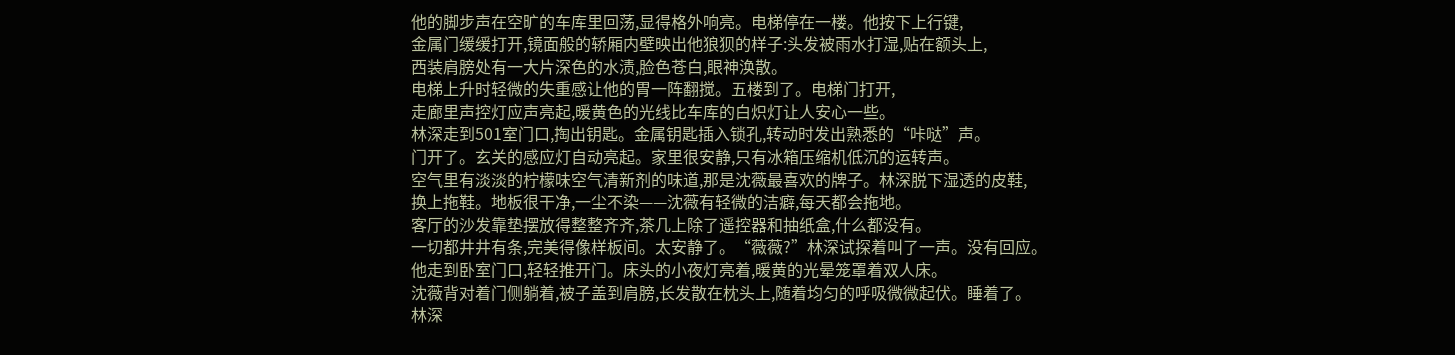他的脚步声在空旷的车库里回荡,显得格外响亮。电梯停在一楼。他按下上行键,
金属门缓缓打开,镜面般的轿厢内壁映出他狼狈的样子:头发被雨水打湿,贴在额头上,
西装肩膀处有一大片深色的水渍,脸色苍白,眼神涣散。
电梯上升时轻微的失重感让他的胃一阵翻搅。五楼到了。电梯门打开,
走廊里声控灯应声亮起,暖黄色的光线比车库的白炽灯让人安心一些。
林深走到501室门口,掏出钥匙。金属钥匙插入锁孔,转动时发出熟悉的“咔哒”声。
门开了。玄关的感应灯自动亮起。家里很安静,只有冰箱压缩机低沉的运转声。
空气里有淡淡的柠檬味空气清新剂的味道,那是沈薇最喜欢的牌子。林深脱下湿透的皮鞋,
换上拖鞋。地板很干净,一尘不染——沈薇有轻微的洁癖,每天都会拖地。
客厅的沙发靠垫摆放得整整齐齐,茶几上除了遥控器和抽纸盒,什么都没有。
一切都井井有条,完美得像样板间。太安静了。“薇薇?”林深试探着叫了一声。没有回应。
他走到卧室门口,轻轻推开门。床头的小夜灯亮着,暖黄的光晕笼罩着双人床。
沈薇背对着门侧躺着,被子盖到肩膀,长发散在枕头上,随着均匀的呼吸微微起伏。睡着了。
林深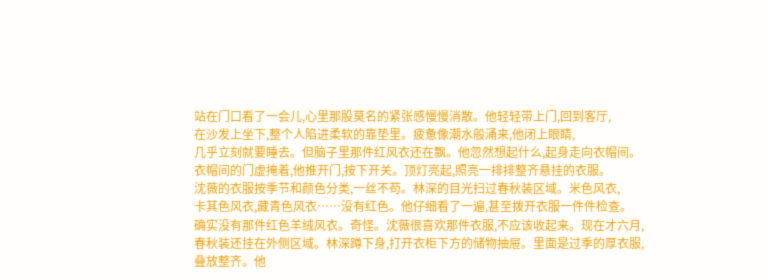站在门口看了一会儿,心里那股莫名的紧张感慢慢消散。他轻轻带上门,回到客厅,
在沙发上坐下,整个人陷进柔软的靠垫里。疲惫像潮水般涌来,他闭上眼睛,
几乎立刻就要睡去。但脑子里那件红风衣还在飘。他忽然想起什么,起身走向衣帽间。
衣帽间的门虚掩着,他推开门,按下开关。顶灯亮起,照亮一排排整齐悬挂的衣服。
沈薇的衣服按季节和颜色分类,一丝不苟。林深的目光扫过春秋装区域。米色风衣,
卡其色风衣,藏青色风衣……没有红色。他仔细看了一遍,甚至拨开衣服一件件检查。
确实没有那件红色羊绒风衣。奇怪。沈薇很喜欢那件衣服,不应该收起来。现在才六月,
春秋装还挂在外侧区域。林深蹲下身,打开衣柜下方的储物抽屉。里面是过季的厚衣服,
叠放整齐。他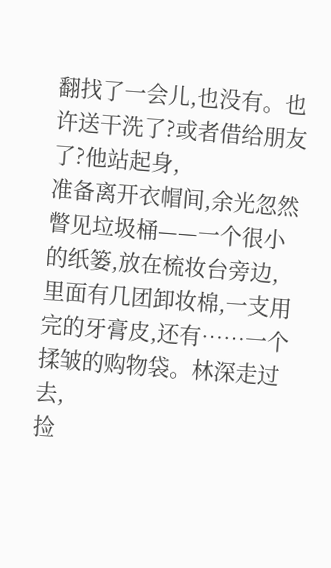翻找了一会儿,也没有。也许送干洗了?或者借给朋友了?他站起身,
准备离开衣帽间,余光忽然瞥见垃圾桶——一个很小的纸篓,放在梳妆台旁边,
里面有几团卸妆棉,一支用完的牙膏皮,还有……一个揉皱的购物袋。林深走过去,
捡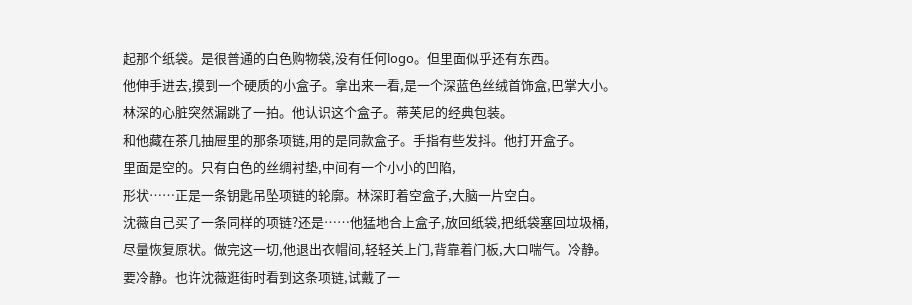起那个纸袋。是很普通的白色购物袋,没有任何logo。但里面似乎还有东西。
他伸手进去,摸到一个硬质的小盒子。拿出来一看,是一个深蓝色丝绒首饰盒,巴掌大小。
林深的心脏突然漏跳了一拍。他认识这个盒子。蒂芙尼的经典包装。
和他藏在茶几抽屉里的那条项链,用的是同款盒子。手指有些发抖。他打开盒子。
里面是空的。只有白色的丝绸衬垫,中间有一个小小的凹陷,
形状……正是一条钥匙吊坠项链的轮廓。林深盯着空盒子,大脑一片空白。
沈薇自己买了一条同样的项链?还是……他猛地合上盒子,放回纸袋,把纸袋塞回垃圾桶,
尽量恢复原状。做完这一切,他退出衣帽间,轻轻关上门,背靠着门板,大口喘气。冷静。
要冷静。也许沈薇逛街时看到这条项链,试戴了一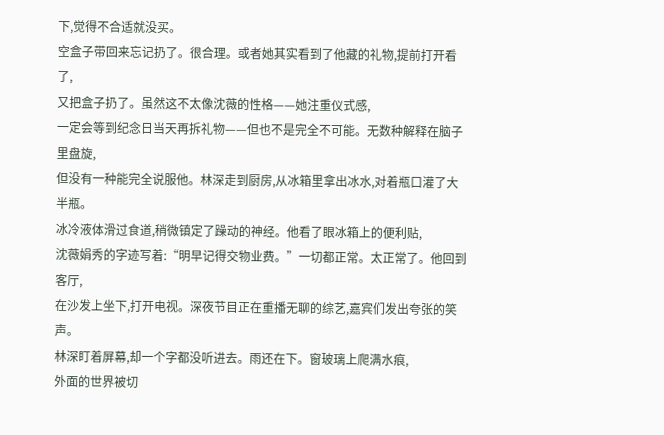下,觉得不合适就没买。
空盒子带回来忘记扔了。很合理。或者她其实看到了他藏的礼物,提前打开看了,
又把盒子扔了。虽然这不太像沈薇的性格——她注重仪式感,
一定会等到纪念日当天再拆礼物——但也不是完全不可能。无数种解释在脑子里盘旋,
但没有一种能完全说服他。林深走到厨房,从冰箱里拿出冰水,对着瓶口灌了大半瓶。
冰冷液体滑过食道,稍微镇定了躁动的神经。他看了眼冰箱上的便利贴,
沈薇娟秀的字迹写着:“明早记得交物业费。”一切都正常。太正常了。他回到客厅,
在沙发上坐下,打开电视。深夜节目正在重播无聊的综艺,嘉宾们发出夸张的笑声。
林深盯着屏幕,却一个字都没听进去。雨还在下。窗玻璃上爬满水痕,
外面的世界被切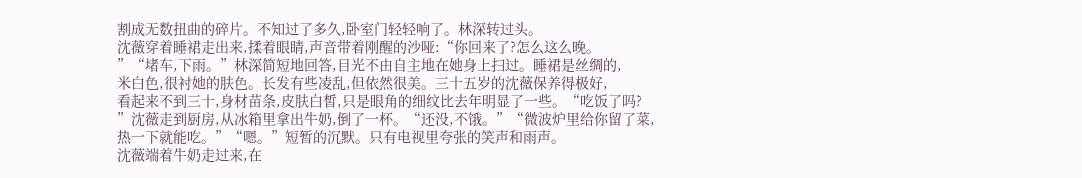割成无数扭曲的碎片。不知过了多久,卧室门轻轻响了。林深转过头。
沈薇穿着睡裙走出来,揉着眼睛,声音带着刚醒的沙哑:“你回来了?怎么这么晚。
”“堵车,下雨。”林深简短地回答,目光不由自主地在她身上扫过。睡裙是丝绸的,
米白色,很衬她的肤色。长发有些凌乱,但依然很美。三十五岁的沈薇保养得极好,
看起来不到三十,身材苗条,皮肤白皙,只是眼角的细纹比去年明显了一些。“吃饭了吗?
”沈薇走到厨房,从冰箱里拿出牛奶,倒了一杯。“还没,不饿。”“微波炉里给你留了菜,
热一下就能吃。”“嗯。”短暂的沉默。只有电视里夸张的笑声和雨声。
沈薇端着牛奶走过来,在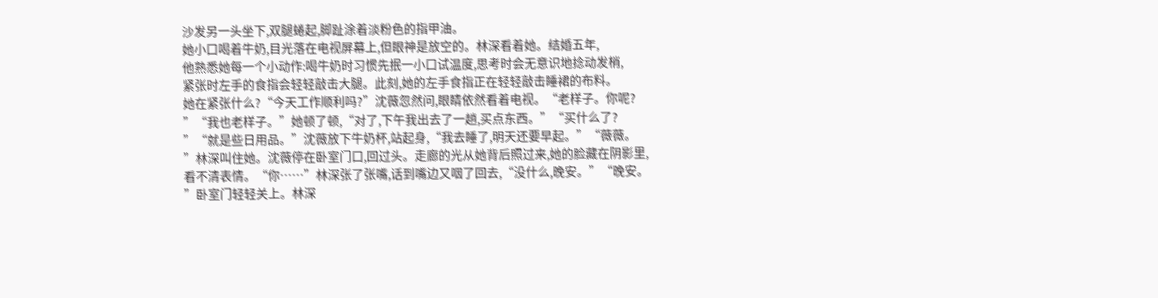沙发另一头坐下,双腿蜷起,脚趾涂着淡粉色的指甲油。
她小口喝着牛奶,目光落在电视屏幕上,但眼神是放空的。林深看着她。结婚五年,
他熟悉她每一个小动作:喝牛奶时习惯先抿一小口试温度,思考时会无意识地捻动发梢,
紧张时左手的食指会轻轻敲击大腿。此刻,她的左手食指正在轻轻敲击睡裙的布料。
她在紧张什么?“今天工作顺利吗?”沈薇忽然问,眼睛依然看着电视。“老样子。你呢?
”“我也老样子。”她顿了顿,“对了,下午我出去了一趟,买点东西。”“买什么了?
”“就是些日用品。”沈薇放下牛奶杯,站起身,“我去睡了,明天还要早起。”“薇薇。
”林深叫住她。沈薇停在卧室门口,回过头。走廊的光从她背后照过来,她的脸藏在阴影里,
看不清表情。“你……”林深张了张嘴,话到嘴边又咽了回去,“没什么,晚安。”“晚安。
”卧室门轻轻关上。林深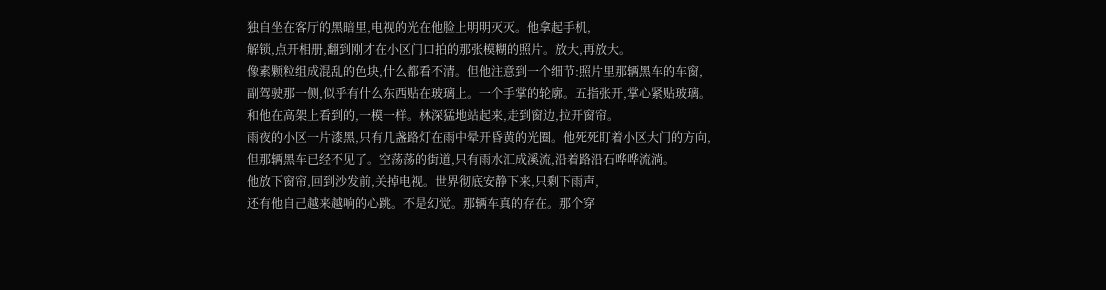独自坐在客厅的黑暗里,电视的光在他脸上明明灭灭。他拿起手机,
解锁,点开相册,翻到刚才在小区门口拍的那张模糊的照片。放大,再放大。
像素颗粒组成混乱的色块,什么都看不清。但他注意到一个细节:照片里那辆黑车的车窗,
副驾驶那一侧,似乎有什么东西贴在玻璃上。一个手掌的轮廓。五指张开,掌心紧贴玻璃。
和他在高架上看到的,一模一样。林深猛地站起来,走到窗边,拉开窗帘。
雨夜的小区一片漆黑,只有几盏路灯在雨中晕开昏黄的光圈。他死死盯着小区大门的方向,
但那辆黑车已经不见了。空荡荡的街道,只有雨水汇成溪流,沿着路沿石哗哗流淌。
他放下窗帘,回到沙发前,关掉电视。世界彻底安静下来,只剩下雨声,
还有他自己越来越响的心跳。不是幻觉。那辆车真的存在。那个穿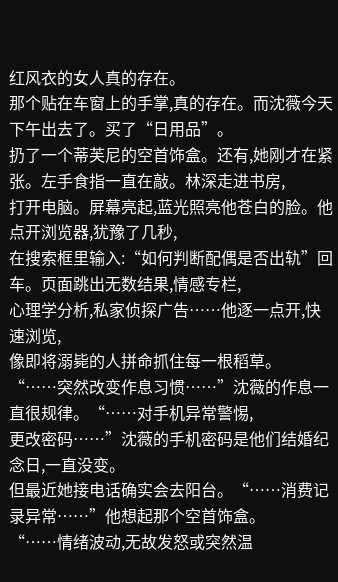红风衣的女人真的存在。
那个贴在车窗上的手掌,真的存在。而沈薇今天下午出去了。买了“日用品”。
扔了一个蒂芙尼的空首饰盒。还有,她刚才在紧张。左手食指一直在敲。林深走进书房,
打开电脑。屏幕亮起,蓝光照亮他苍白的脸。他点开浏览器,犹豫了几秒,
在搜索框里输入:“如何判断配偶是否出轨”回车。页面跳出无数结果,情感专栏,
心理学分析,私家侦探广告……他逐一点开,快速浏览,
像即将溺毙的人拼命抓住每一根稻草。
“……突然改变作息习惯……”沈薇的作息一直很规律。“……对手机异常警惕,
更改密码……”沈薇的手机密码是他们结婚纪念日,一直没变。
但最近她接电话确实会去阳台。“……消费记录异常……”他想起那个空首饰盒。
“……情绪波动,无故发怒或突然温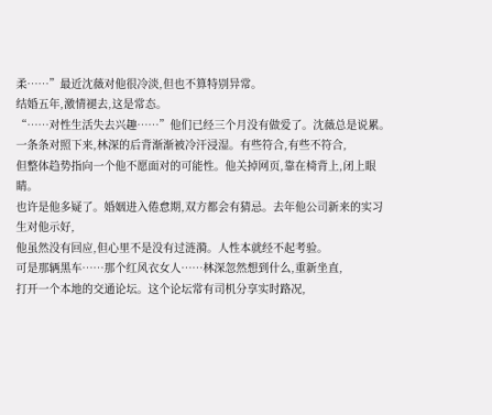柔……”最近沈薇对他很冷淡,但也不算特别异常。
结婚五年,激情褪去,这是常态。
“……对性生活失去兴趣……”他们已经三个月没有做爱了。沈薇总是说累。
一条条对照下来,林深的后背渐渐被冷汗浸湿。有些符合,有些不符合,
但整体趋势指向一个他不愿面对的可能性。他关掉网页,靠在椅背上,闭上眼睛。
也许是他多疑了。婚姻进入倦怠期,双方都会有猜忌。去年他公司新来的实习生对他示好,
他虽然没有回应,但心里不是没有过涟漪。人性本就经不起考验。
可是那辆黑车……那个红风衣女人……林深忽然想到什么,重新坐直,
打开一个本地的交通论坛。这个论坛常有司机分享实时路况,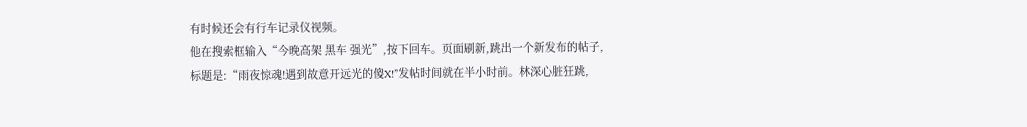有时候还会有行车记录仪视频。
他在搜索框输入“今晚高架 黑车 强光”,按下回车。页面刷新,跳出一个新发布的帖子,
标题是:“雨夜惊魂!遇到故意开远光的傻X!”发帖时间就在半小时前。林深心脏狂跳,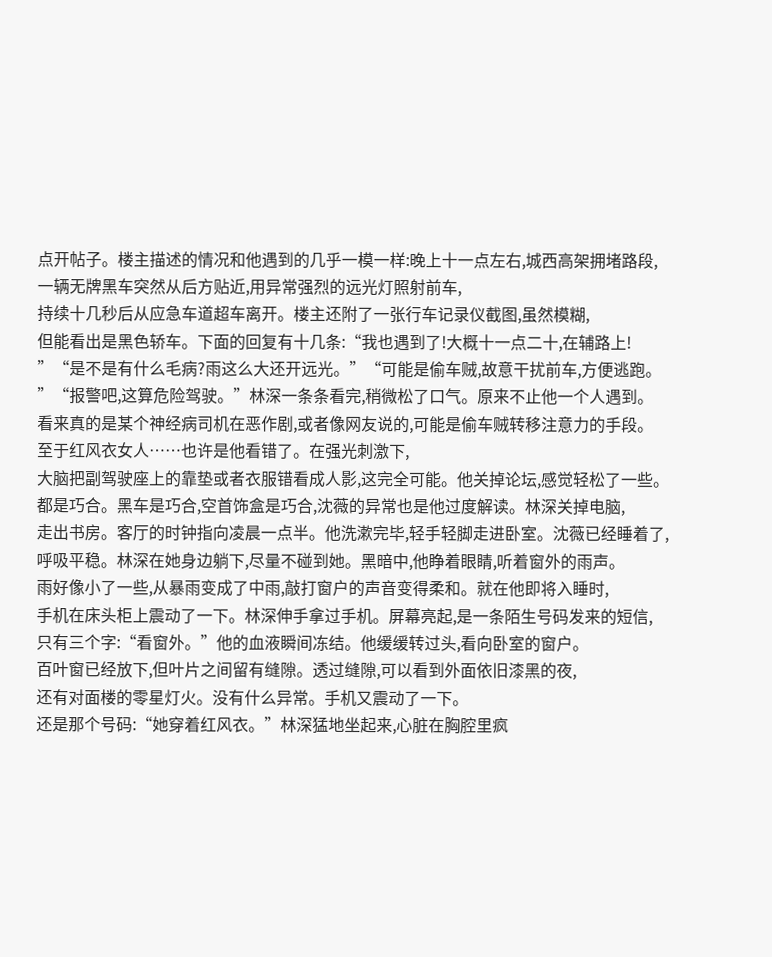点开帖子。楼主描述的情况和他遇到的几乎一模一样:晚上十一点左右,城西高架拥堵路段,
一辆无牌黑车突然从后方贴近,用异常强烈的远光灯照射前车,
持续十几秒后从应急车道超车离开。楼主还附了一张行车记录仪截图,虽然模糊,
但能看出是黑色轿车。下面的回复有十几条:“我也遇到了!大概十一点二十,在辅路上!
”“是不是有什么毛病?雨这么大还开远光。”“可能是偷车贼,故意干扰前车,方便逃跑。
”“报警吧,这算危险驾驶。”林深一条条看完,稍微松了口气。原来不止他一个人遇到。
看来真的是某个神经病司机在恶作剧,或者像网友说的,可能是偷车贼转移注意力的手段。
至于红风衣女人……也许是他看错了。在强光刺激下,
大脑把副驾驶座上的靠垫或者衣服错看成人影,这完全可能。他关掉论坛,感觉轻松了一些。
都是巧合。黑车是巧合,空首饰盒是巧合,沈薇的异常也是他过度解读。林深关掉电脑,
走出书房。客厅的时钟指向凌晨一点半。他洗漱完毕,轻手轻脚走进卧室。沈薇已经睡着了,
呼吸平稳。林深在她身边躺下,尽量不碰到她。黑暗中,他睁着眼睛,听着窗外的雨声。
雨好像小了一些,从暴雨变成了中雨,敲打窗户的声音变得柔和。就在他即将入睡时,
手机在床头柜上震动了一下。林深伸手拿过手机。屏幕亮起,是一条陌生号码发来的短信,
只有三个字:“看窗外。”他的血液瞬间冻结。他缓缓转过头,看向卧室的窗户。
百叶窗已经放下,但叶片之间留有缝隙。透过缝隙,可以看到外面依旧漆黑的夜,
还有对面楼的零星灯火。没有什么异常。手机又震动了一下。
还是那个号码:“她穿着红风衣。”林深猛地坐起来,心脏在胸腔里疯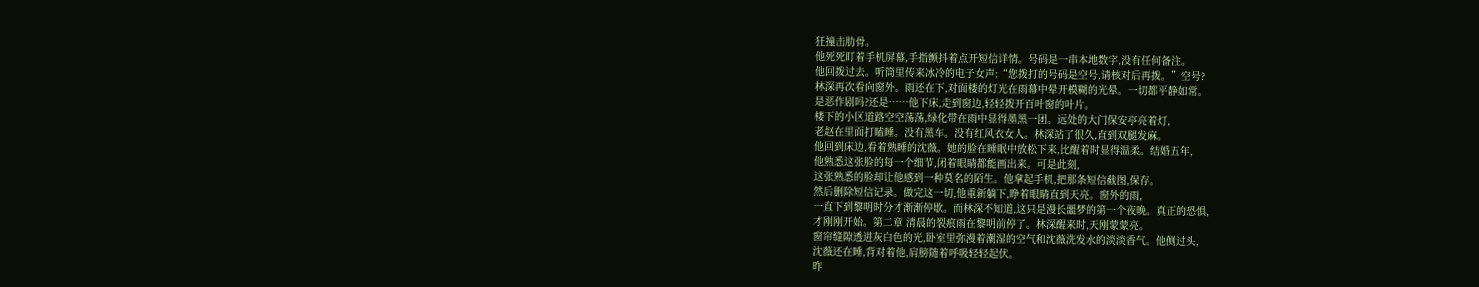狂撞击肋骨。
他死死盯着手机屏幕,手指颤抖着点开短信详情。号码是一串本地数字,没有任何备注。
他回拨过去。听筒里传来冰冷的电子女声:“您拨打的号码是空号,请核对后再拨。”空号?
林深再次看向窗外。雨还在下,对面楼的灯光在雨幕中晕开模糊的光晕。一切都平静如常。
是恶作剧吗?还是……他下床,走到窗边,轻轻拨开百叶窗的叶片。
楼下的小区道路空空荡荡,绿化带在雨中显得墨黑一团。远处的大门保安亭亮着灯,
老赵在里面打瞌睡。没有黑车。没有红风衣女人。林深站了很久,直到双腿发麻。
他回到床边,看着熟睡的沈薇。她的脸在睡眠中放松下来,比醒着时显得温柔。结婚五年,
他熟悉这张脸的每一个细节,闭着眼睛都能画出来。可是此刻,
这张熟悉的脸却让他感到一种莫名的陌生。他拿起手机,把那条短信截图,保存。
然后删除短信记录。做完这一切,他重新躺下,睁着眼睛直到天亮。窗外的雨,
一直下到黎明时分才渐渐停歇。而林深不知道,这只是漫长噩梦的第一个夜晚。真正的恐惧,
才刚刚开始。第二章 清晨的裂痕雨在黎明前停了。林深醒来时,天刚蒙蒙亮。
窗帘缝隙透进灰白色的光,卧室里弥漫着潮湿的空气和沈薇洗发水的淡淡香气。他侧过头,
沈薇还在睡,背对着他,肩膀随着呼吸轻轻起伏。
昨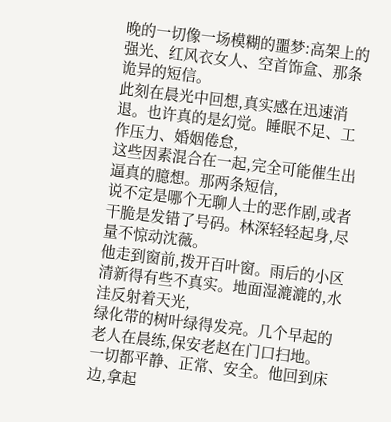晚的一切像一场模糊的噩梦:高架上的强光、红风衣女人、空首饰盒、那条诡异的短信。
此刻在晨光中回想,真实感在迅速消退。也许真的是幻觉。睡眠不足、工作压力、婚姻倦怠,
这些因素混合在一起,完全可能催生出逼真的臆想。那两条短信,
说不定是哪个无聊人士的恶作剧,或者干脆是发错了号码。林深轻轻起身,尽量不惊动沈薇。
他走到窗前,拨开百叶窗。雨后的小区清新得有些不真实。地面湿漉漉的,水洼反射着天光,
绿化带的树叶绿得发亮。几个早起的老人在晨练,保安老赵在门口扫地。
一切都平静、正常、安全。他回到床边,拿起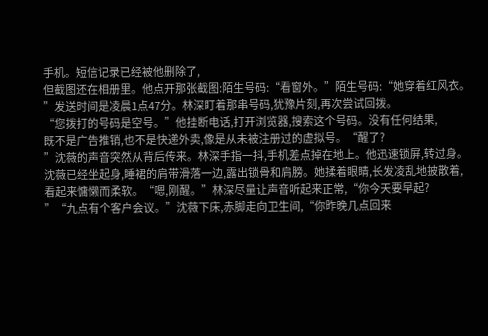手机。短信记录已经被他删除了,
但截图还在相册里。他点开那张截图:陌生号码:“看窗外。”陌生号码:“她穿着红风衣。
”发送时间是凌晨1点47分。林深盯着那串号码,犹豫片刻,再次尝试回拨。
“您拨打的号码是空号。”他挂断电话,打开浏览器,搜索这个号码。没有任何结果,
既不是广告推销,也不是快递外卖,像是从未被注册过的虚拟号。“醒了?
”沈薇的声音突然从背后传来。林深手指一抖,手机差点掉在地上。他迅速锁屏,转过身。
沈薇已经坐起身,睡裙的肩带滑落一边,露出锁骨和肩膀。她揉着眼睛,长发凌乱地披散着,
看起来慵懒而柔软。“嗯,刚醒。”林深尽量让声音听起来正常,“你今天要早起?
”“九点有个客户会议。”沈薇下床,赤脚走向卫生间,“你昨晚几点回来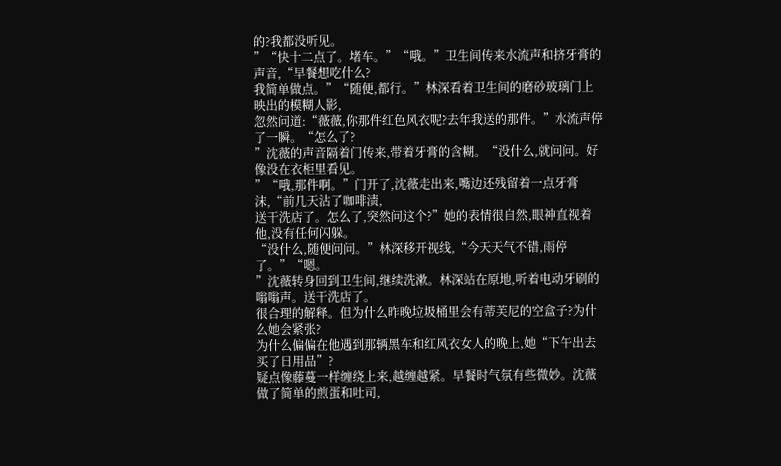的?我都没听见。
”“快十二点了。堵车。”“哦。”卫生间传来水流声和挤牙膏的声音,“早餐想吃什么?
我简单做点。”“随便,都行。”林深看着卫生间的磨砂玻璃门上映出的模糊人影,
忽然问道:“薇薇,你那件红色风衣呢?去年我送的那件。”水流声停了一瞬。“怎么了?
”沈薇的声音隔着门传来,带着牙膏的含糊。“没什么,就问问。好像没在衣柜里看见。
”“哦,那件啊。”门开了,沈薇走出来,嘴边还残留着一点牙膏沫,“前几天沾了咖啡渍,
送干洗店了。怎么了,突然问这个?”她的表情很自然,眼神直视着他,没有任何闪躲。
“没什么,随便问问。”林深移开视线,“今天天气不错,雨停了。”“嗯。
”沈薇转身回到卫生间,继续洗漱。林深站在原地,听着电动牙刷的嗡嗡声。送干洗店了。
很合理的解释。但为什么昨晚垃圾桶里会有蒂芙尼的空盒子?为什么她会紧张?
为什么偏偏在他遇到那辆黑车和红风衣女人的晚上,她“下午出去买了日用品”?
疑点像藤蔓一样缠绕上来,越缠越紧。早餐时气氛有些微妙。沈薇做了简单的煎蛋和吐司,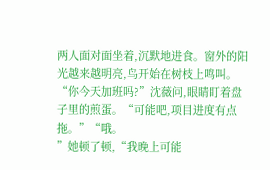两人面对面坐着,沉默地进食。窗外的阳光越来越明亮,鸟开始在树枝上鸣叫。
“你今天加班吗?”沈薇问,眼睛盯着盘子里的煎蛋。“可能吧,项目进度有点拖。”“哦。
”她顿了顿,“我晚上可能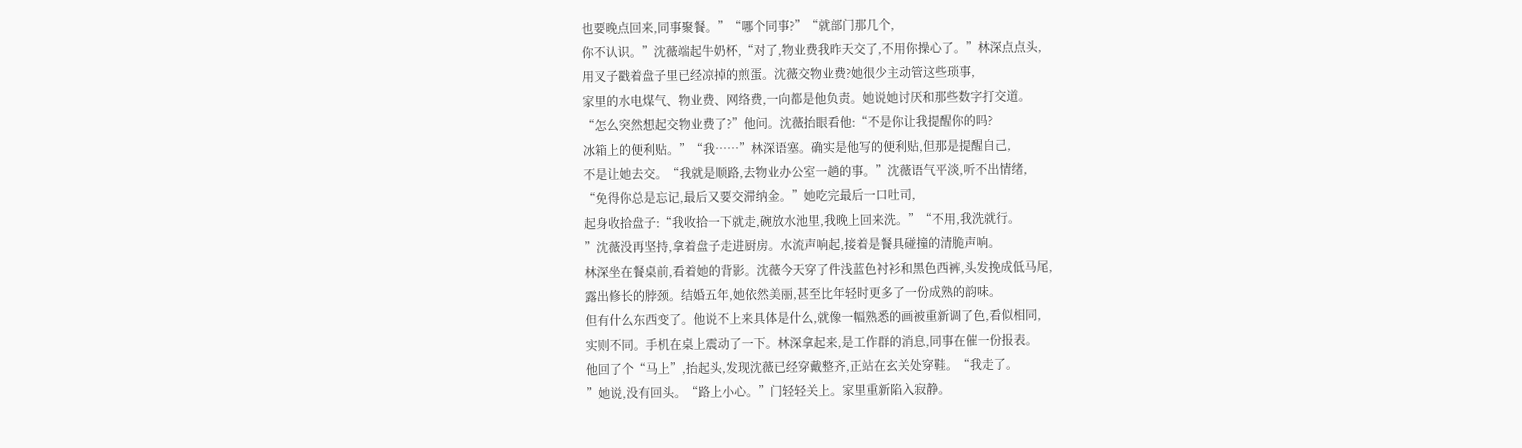也要晚点回来,同事聚餐。”“哪个同事?”“就部门那几个,
你不认识。”沈薇端起牛奶杯,“对了,物业费我昨天交了,不用你操心了。”林深点点头,
用叉子戳着盘子里已经凉掉的煎蛋。沈薇交物业费?她很少主动管这些琐事,
家里的水电煤气、物业费、网络费,一向都是他负责。她说她讨厌和那些数字打交道。
“怎么突然想起交物业费了?”他问。沈薇抬眼看他:“不是你让我提醒你的吗?
冰箱上的便利贴。”“我……”林深语塞。确实是他写的便利贴,但那是提醒自己,
不是让她去交。“我就是顺路,去物业办公室一趟的事。”沈薇语气平淡,听不出情绪,
“免得你总是忘记,最后又要交滞纳金。”她吃完最后一口吐司,
起身收拾盘子:“我收拾一下就走,碗放水池里,我晚上回来洗。”“不用,我洗就行。
”沈薇没再坚持,拿着盘子走进厨房。水流声响起,接着是餐具碰撞的清脆声响。
林深坐在餐桌前,看着她的背影。沈薇今天穿了件浅蓝色衬衫和黑色西裤,头发挽成低马尾,
露出修长的脖颈。结婚五年,她依然美丽,甚至比年轻时更多了一份成熟的韵味。
但有什么东西变了。他说不上来具体是什么,就像一幅熟悉的画被重新调了色,看似相同,
实则不同。手机在桌上震动了一下。林深拿起来,是工作群的消息,同事在催一份报表。
他回了个“马上”,抬起头,发现沈薇已经穿戴整齐,正站在玄关处穿鞋。“我走了。
”她说,没有回头。“路上小心。”门轻轻关上。家里重新陷入寂静。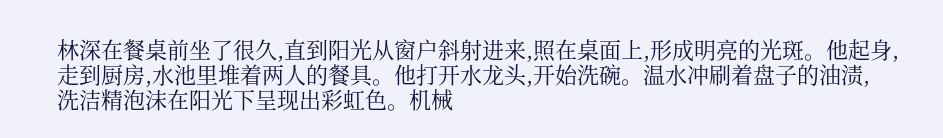林深在餐桌前坐了很久,直到阳光从窗户斜射进来,照在桌面上,形成明亮的光斑。他起身,
走到厨房,水池里堆着两人的餐具。他打开水龙头,开始洗碗。温水冲刷着盘子的油渍,
洗洁精泡沫在阳光下呈现出彩虹色。机械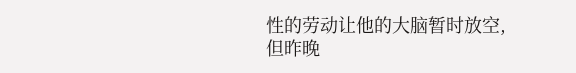性的劳动让他的大脑暂时放空,
但昨晚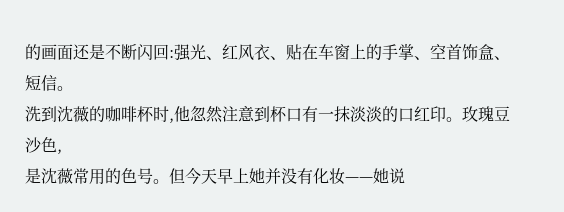的画面还是不断闪回:强光、红风衣、贴在车窗上的手掌、空首饰盒、短信。
洗到沈薇的咖啡杯时,他忽然注意到杯口有一抹淡淡的口红印。玫瑰豆沙色,
是沈薇常用的色号。但今天早上她并没有化妆——她说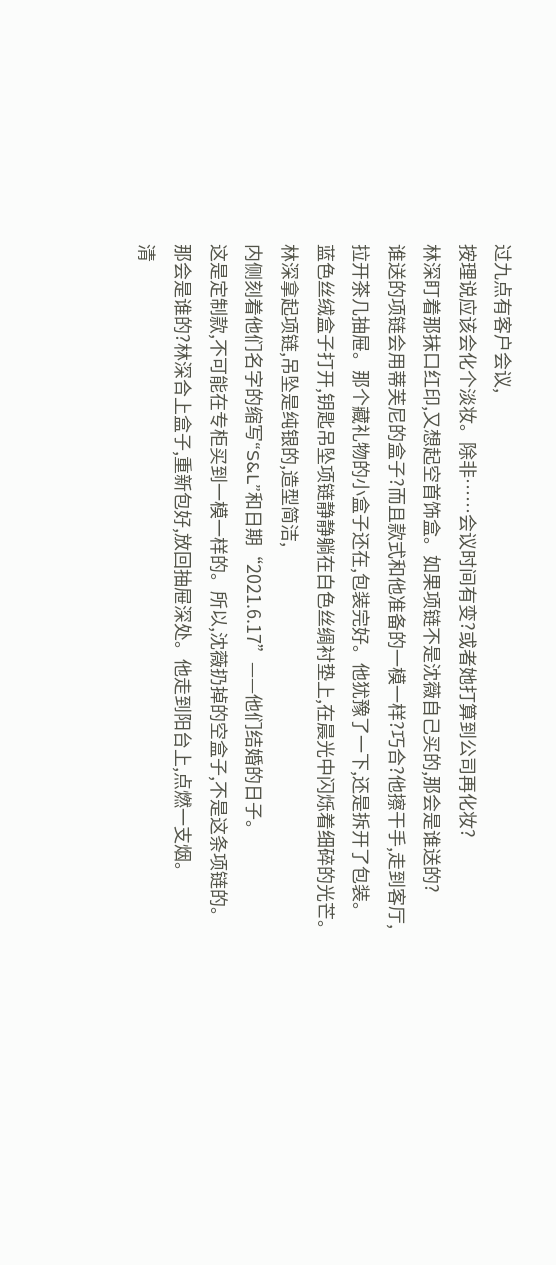过九点有客户会议,
按理说应该会化个淡妆。除非……会议时间有变?或者她打算到公司再化妆?
林深盯着那抹口红印,又想起空首饰盒。如果项链不是沈薇自己买的,那会是谁送的?
谁送的项链会用蒂芙尼的盒子?而且款式和他准备的一模一样?巧合?他擦干手,走到客厅,
拉开茶几抽屉。那个藏礼物的小盒子还在,包装完好。他犹豫了一下,还是拆开了包装。
蓝色丝绒盒子打开,钥匙吊坠项链静静躺在白色丝绸衬垫上,在晨光中闪烁着细碎的光芒。
林深拿起项链,吊坠是纯银的,造型简洁,
内侧刻着他们名字的缩写“S&L”和日期“2021.6.17”——他们结婚的日子。
这是定制款,不可能在专柜买到一模一样的。所以,沈薇扔掉的空盒子,不是这条项链的。
那会是谁的?林深合上盒子,重新包好,放回抽屉深处。他走到阳台上,点燃一支烟。
清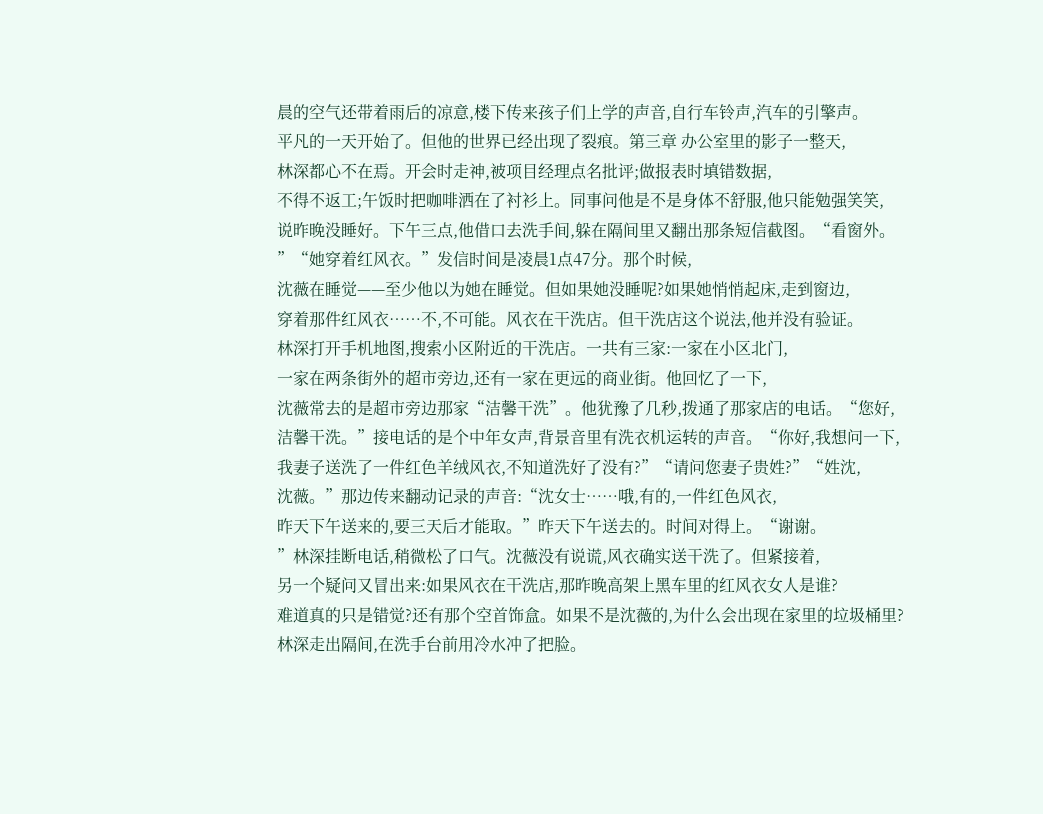晨的空气还带着雨后的凉意,楼下传来孩子们上学的声音,自行车铃声,汽车的引擎声。
平凡的一天开始了。但他的世界已经出现了裂痕。第三章 办公室里的影子一整天,
林深都心不在焉。开会时走神,被项目经理点名批评;做报表时填错数据,
不得不返工;午饭时把咖啡洒在了衬衫上。同事问他是不是身体不舒服,他只能勉强笑笑,
说昨晚没睡好。下午三点,他借口去洗手间,躲在隔间里又翻出那条短信截图。“看窗外。
”“她穿着红风衣。”发信时间是凌晨1点47分。那个时候,
沈薇在睡觉——至少他以为她在睡觉。但如果她没睡呢?如果她悄悄起床,走到窗边,
穿着那件红风衣……不,不可能。风衣在干洗店。但干洗店这个说法,他并没有验证。
林深打开手机地图,搜索小区附近的干洗店。一共有三家:一家在小区北门,
一家在两条街外的超市旁边,还有一家在更远的商业街。他回忆了一下,
沈薇常去的是超市旁边那家“洁馨干洗”。他犹豫了几秒,拨通了那家店的电话。“您好,
洁馨干洗。”接电话的是个中年女声,背景音里有洗衣机运转的声音。“你好,我想问一下,
我妻子送洗了一件红色羊绒风衣,不知道洗好了没有?”“请问您妻子贵姓?”“姓沈,
沈薇。”那边传来翻动记录的声音:“沈女士……哦,有的,一件红色风衣,
昨天下午送来的,要三天后才能取。”昨天下午送去的。时间对得上。“谢谢。
”林深挂断电话,稍微松了口气。沈薇没有说谎,风衣确实送干洗了。但紧接着,
另一个疑问又冒出来:如果风衣在干洗店,那昨晚高架上黑车里的红风衣女人是谁?
难道真的只是错觉?还有那个空首饰盒。如果不是沈薇的,为什么会出现在家里的垃圾桶里?
林深走出隔间,在洗手台前用冷水冲了把脸。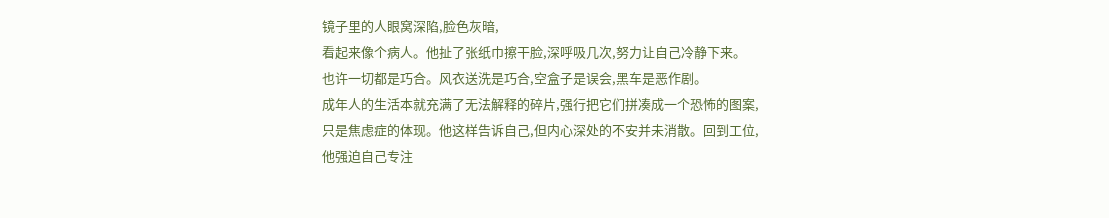镜子里的人眼窝深陷,脸色灰暗,
看起来像个病人。他扯了张纸巾擦干脸,深呼吸几次,努力让自己冷静下来。
也许一切都是巧合。风衣送洗是巧合,空盒子是误会,黑车是恶作剧。
成年人的生活本就充满了无法解释的碎片,强行把它们拼凑成一个恐怖的图案,
只是焦虑症的体现。他这样告诉自己,但内心深处的不安并未消散。回到工位,
他强迫自己专注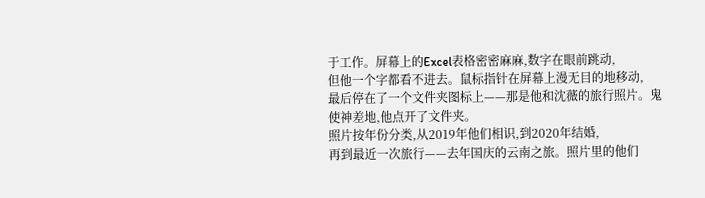于工作。屏幕上的Excel表格密密麻麻,数字在眼前跳动,
但他一个字都看不进去。鼠标指针在屏幕上漫无目的地移动,
最后停在了一个文件夹图标上——那是他和沈薇的旅行照片。鬼使神差地,他点开了文件夹。
照片按年份分类,从2019年他们相识,到2020年结婚,
再到最近一次旅行——去年国庆的云南之旅。照片里的他们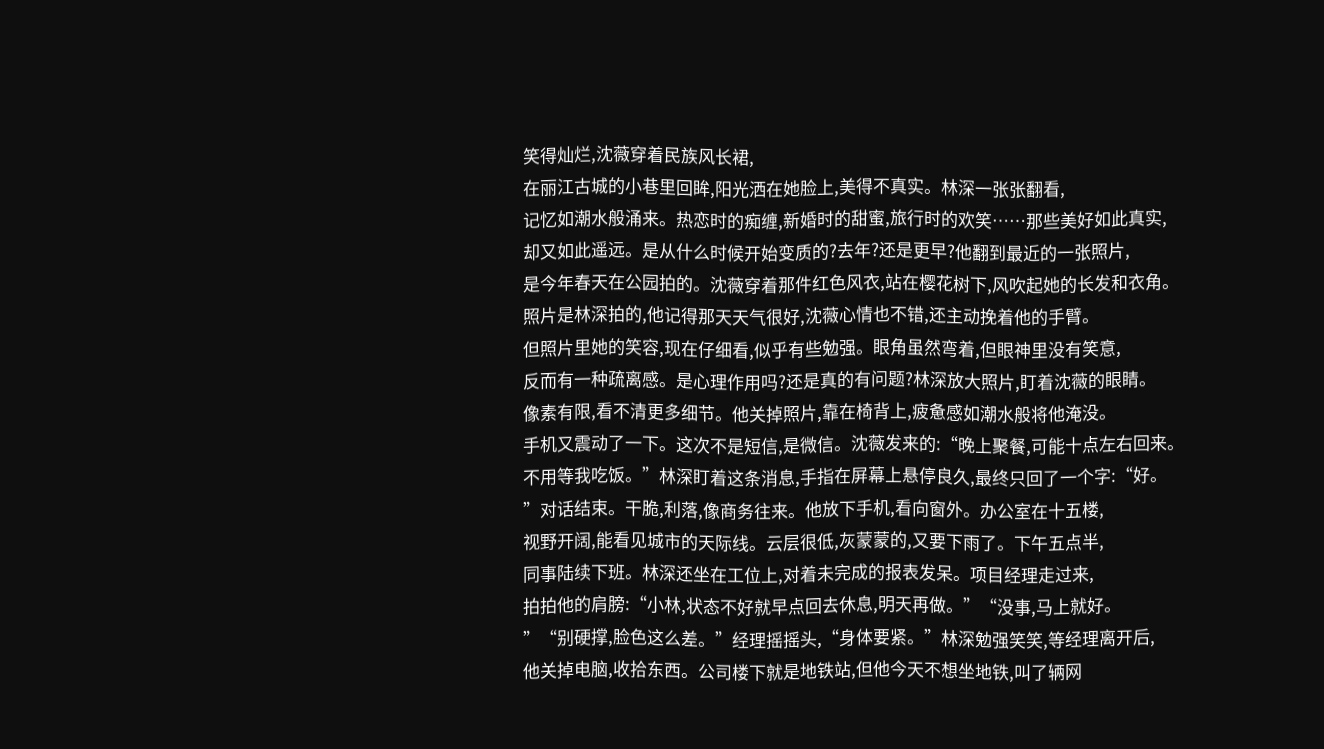笑得灿烂,沈薇穿着民族风长裙,
在丽江古城的小巷里回眸,阳光洒在她脸上,美得不真实。林深一张张翻看,
记忆如潮水般涌来。热恋时的痴缠,新婚时的甜蜜,旅行时的欢笑……那些美好如此真实,
却又如此遥远。是从什么时候开始变质的?去年?还是更早?他翻到最近的一张照片,
是今年春天在公园拍的。沈薇穿着那件红色风衣,站在樱花树下,风吹起她的长发和衣角。
照片是林深拍的,他记得那天天气很好,沈薇心情也不错,还主动挽着他的手臂。
但照片里她的笑容,现在仔细看,似乎有些勉强。眼角虽然弯着,但眼神里没有笑意,
反而有一种疏离感。是心理作用吗?还是真的有问题?林深放大照片,盯着沈薇的眼睛。
像素有限,看不清更多细节。他关掉照片,靠在椅背上,疲惫感如潮水般将他淹没。
手机又震动了一下。这次不是短信,是微信。沈薇发来的:“晚上聚餐,可能十点左右回来。
不用等我吃饭。”林深盯着这条消息,手指在屏幕上悬停良久,最终只回了一个字:“好。
”对话结束。干脆,利落,像商务往来。他放下手机,看向窗外。办公室在十五楼,
视野开阔,能看见城市的天际线。云层很低,灰蒙蒙的,又要下雨了。下午五点半,
同事陆续下班。林深还坐在工位上,对着未完成的报表发呆。项目经理走过来,
拍拍他的肩膀:“小林,状态不好就早点回去休息,明天再做。”“没事,马上就好。
”“别硬撑,脸色这么差。”经理摇摇头,“身体要紧。”林深勉强笑笑,等经理离开后,
他关掉电脑,收拾东西。公司楼下就是地铁站,但他今天不想坐地铁,叫了辆网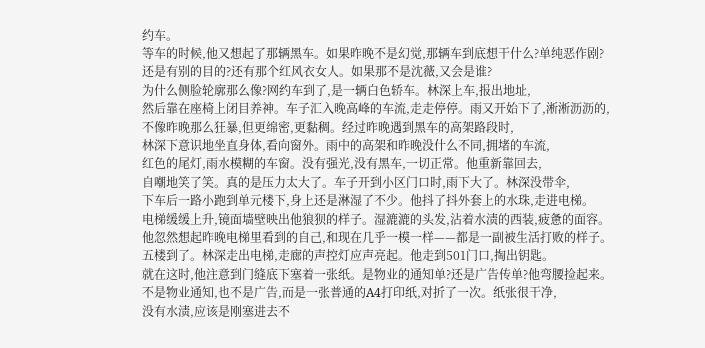约车。
等车的时候,他又想起了那辆黑车。如果昨晚不是幻觉,那辆车到底想干什么?单纯恶作剧?
还是有别的目的?还有那个红风衣女人。如果那不是沈薇,又会是谁?
为什么侧脸轮廓那么像?网约车到了,是一辆白色轿车。林深上车,报出地址,
然后靠在座椅上闭目养神。车子汇入晚高峰的车流,走走停停。雨又开始下了,淅淅沥沥的,
不像昨晚那么狂暴,但更绵密,更黏稠。经过昨晚遇到黑车的高架路段时,
林深下意识地坐直身体,看向窗外。雨中的高架和昨晚没什么不同,拥堵的车流,
红色的尾灯,雨水模糊的车窗。没有强光,没有黑车,一切正常。他重新靠回去,
自嘲地笑了笑。真的是压力太大了。车子开到小区门口时,雨下大了。林深没带伞,
下车后一路小跑到单元楼下,身上还是淋湿了不少。他抖了抖外套上的水珠,走进电梯。
电梯缓缓上升,镜面墙壁映出他狼狈的样子。湿漉漉的头发,沾着水渍的西装,疲惫的面容。
他忽然想起昨晚电梯里看到的自己,和现在几乎一模一样——都是一副被生活打败的样子。
五楼到了。林深走出电梯,走廊的声控灯应声亮起。他走到501门口,掏出钥匙。
就在这时,他注意到门缝底下塞着一张纸。是物业的通知单?还是广告传单?他弯腰捡起来。
不是物业通知,也不是广告,而是一张普通的A4打印纸,对折了一次。纸张很干净,
没有水渍,应该是刚塞进去不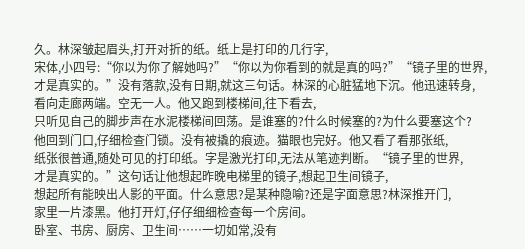久。林深皱起眉头,打开对折的纸。纸上是打印的几行字,
宋体,小四号:“你以为你了解她吗?”“你以为你看到的就是真的吗?”“镜子里的世界,
才是真实的。”没有落款,没有日期,就这三句话。林深的心脏猛地下沉。他迅速转身,
看向走廊两端。空无一人。他又跑到楼梯间,往下看去,
只听见自己的脚步声在水泥楼梯间回荡。是谁塞的?什么时候塞的?为什么要塞这个?
他回到门口,仔细检查门锁。没有被撬的痕迹。猫眼也完好。他又看了看那张纸,
纸张很普通,随处可见的打印纸。字是激光打印,无法从笔迹判断。“镜子里的世界,
才是真实的。”这句话让他想起昨晚电梯里的镜子,想起卫生间镜子,
想起所有能映出人影的平面。什么意思?是某种隐喻?还是字面意思?林深推开门,
家里一片漆黑。他打开灯,仔仔细细检查每一个房间。
卧室、书房、厨房、卫生间……一切如常,没有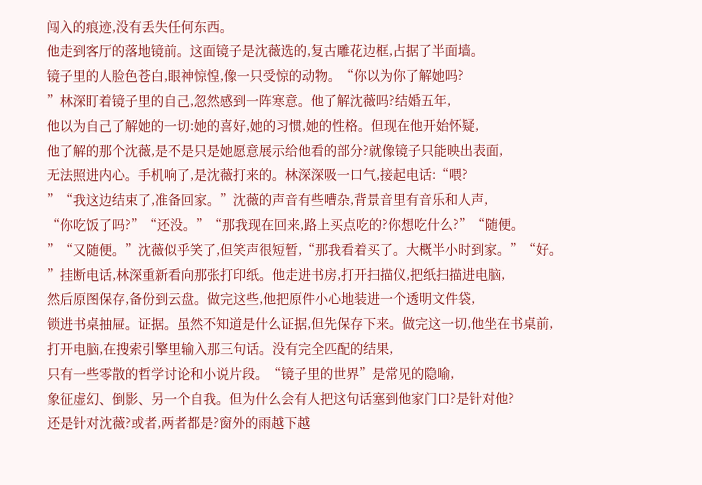闯入的痕迹,没有丢失任何东西。
他走到客厅的落地镜前。这面镜子是沈薇选的,复古雕花边框,占据了半面墙。
镜子里的人脸色苍白,眼神惊惶,像一只受惊的动物。“你以为你了解她吗?
”林深盯着镜子里的自己,忽然感到一阵寒意。他了解沈薇吗?结婚五年,
他以为自己了解她的一切:她的喜好,她的习惯,她的性格。但现在他开始怀疑,
他了解的那个沈薇,是不是只是她愿意展示给他看的部分?就像镜子只能映出表面,
无法照进内心。手机响了,是沈薇打来的。林深深吸一口气,接起电话:“喂?
”“我这边结束了,准备回家。”沈薇的声音有些嘈杂,背景音里有音乐和人声,
“你吃饭了吗?”“还没。”“那我现在回来,路上买点吃的?你想吃什么?”“随便。
”“又随便。”沈薇似乎笑了,但笑声很短暂,“那我看着买了。大概半小时到家。”“好。
”挂断电话,林深重新看向那张打印纸。他走进书房,打开扫描仪,把纸扫描进电脑,
然后原图保存,备份到云盘。做完这些,他把原件小心地装进一个透明文件袋,
锁进书桌抽屉。证据。虽然不知道是什么证据,但先保存下来。做完这一切,他坐在书桌前,
打开电脑,在搜索引擎里输入那三句话。没有完全匹配的结果,
只有一些零散的哲学讨论和小说片段。“镜子里的世界”是常见的隐喻,
象征虚幻、倒影、另一个自我。但为什么会有人把这句话塞到他家门口?是针对他?
还是针对沈薇?或者,两者都是?窗外的雨越下越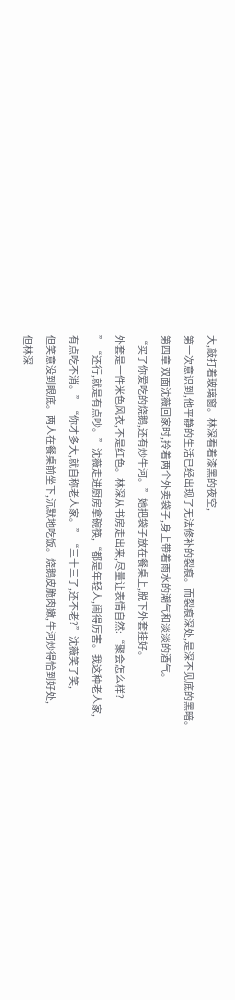大,敲打着玻璃窗。林深看着漆黑的夜空,
第一次意识到,他平静的生活已经出现了无法修补的裂痕。而裂痕深处,是深不见底的黑暗。
第四章 双面沈薇回家时,拎着两个外卖袋子,身上带着雨水的潮气和淡淡的酒气。
“买了你爱吃的烧鹅,还有炒牛河。”她把袋子放在餐桌上,脱下外套挂好。
外套是一件米色风衣,不是红色。林深从书房走出来,尽量让表情自然:“聚会怎么样?
”“还行,就是有点吵。”沈薇走进厨房拿碗筷,“都是年轻人,闹得厉害。我这种老人家,
有点吃不消。”“你才多大,就自称老人家。”“三十三了,还不老?”沈薇笑了笑,
但笑意没到眼底。两人在餐桌前坐下,沉默地吃饭。烧鹅皮脆肉嫩,牛河炒得恰到好处,
但林深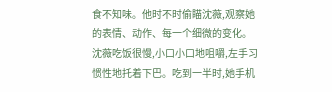食不知味。他时不时偷瞄沈薇,观察她的表情、动作、每一个细微的变化。
沈薇吃饭很慢,小口小口地咀嚼,左手习惯性地托着下巴。吃到一半时,她手机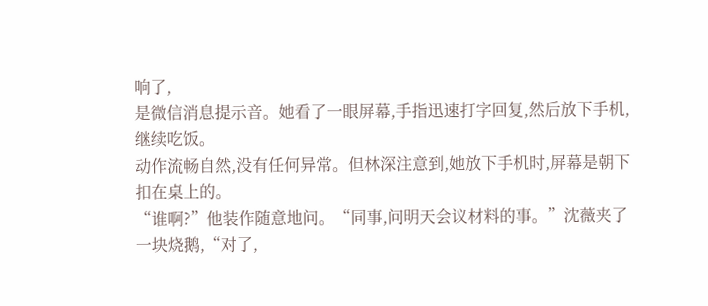响了,
是微信消息提示音。她看了一眼屏幕,手指迅速打字回复,然后放下手机,继续吃饭。
动作流畅自然,没有任何异常。但林深注意到,她放下手机时,屏幕是朝下扣在桌上的。
“谁啊?”他装作随意地问。“同事,问明天会议材料的事。”沈薇夹了一块烧鹅,“对了,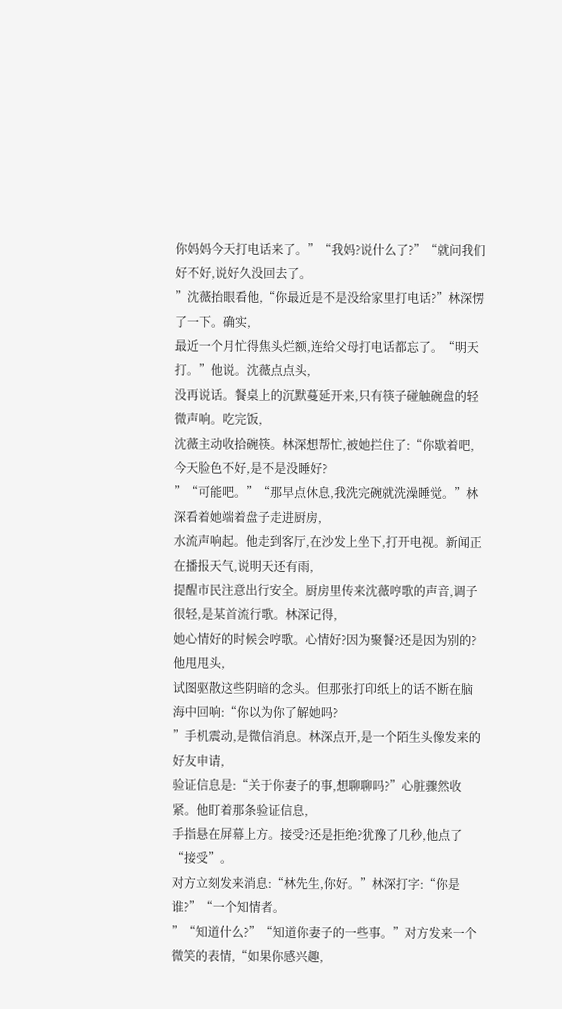你妈妈今天打电话来了。”“我妈?说什么了?”“就问我们好不好,说好久没回去了。
”沈薇抬眼看他,“你最近是不是没给家里打电话?”林深愣了一下。确实,
最近一个月忙得焦头烂额,连给父母打电话都忘了。“明天打。”他说。沈薇点点头,
没再说话。餐桌上的沉默蔓延开来,只有筷子碰触碗盘的轻微声响。吃完饭,
沈薇主动收拾碗筷。林深想帮忙,被她拦住了:“你歇着吧,今天脸色不好,是不是没睡好?
”“可能吧。”“那早点休息,我洗完碗就洗澡睡觉。”林深看着她端着盘子走进厨房,
水流声响起。他走到客厅,在沙发上坐下,打开电视。新闻正在播报天气,说明天还有雨,
提醒市民注意出行安全。厨房里传来沈薇哼歌的声音,调子很轻,是某首流行歌。林深记得,
她心情好的时候会哼歌。心情好?因为聚餐?还是因为别的?他甩甩头,
试图驱散这些阴暗的念头。但那张打印纸上的话不断在脑海中回响:“你以为你了解她吗?
”手机震动,是微信消息。林深点开,是一个陌生头像发来的好友申请,
验证信息是:“关于你妻子的事,想聊聊吗?”心脏骤然收紧。他盯着那条验证信息,
手指悬在屏幕上方。接受?还是拒绝?犹豫了几秒,他点了“接受”。
对方立刻发来消息:“林先生,你好。”林深打字:“你是谁?”“一个知情者。
”“知道什么?”“知道你妻子的一些事。”对方发来一个微笑的表情,“如果你感兴趣,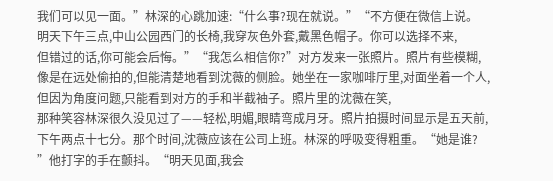我们可以见一面。”林深的心跳加速:“什么事?现在就说。”“不方便在微信上说。
明天下午三点,中山公园西门的长椅,我穿灰色外套,戴黑色帽子。你可以选择不来,
但错过的话,你可能会后悔。”“我怎么相信你?”对方发来一张照片。照片有些模糊,
像是在远处偷拍的,但能清楚地看到沈薇的侧脸。她坐在一家咖啡厅里,对面坐着一个人,
但因为角度问题,只能看到对方的手和半截袖子。照片里的沈薇在笑,
那种笑容林深很久没见过了——轻松,明媚,眼睛弯成月牙。照片拍摄时间显示是五天前,
下午两点十七分。那个时间,沈薇应该在公司上班。林深的呼吸变得粗重。“她是谁?
”他打字的手在颤抖。“明天见面,我会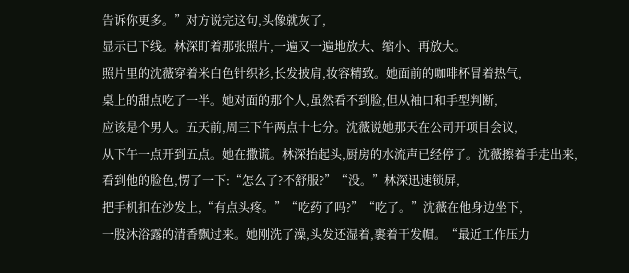告诉你更多。”对方说完这句,头像就灰了,
显示已下线。林深盯着那张照片,一遍又一遍地放大、缩小、再放大。
照片里的沈薇穿着米白色针织衫,长发披肩,妆容精致。她面前的咖啡杯冒着热气,
桌上的甜点吃了一半。她对面的那个人,虽然看不到脸,但从袖口和手型判断,
应该是个男人。五天前,周三下午两点十七分。沈薇说她那天在公司开项目会议,
从下午一点开到五点。她在撒谎。林深抬起头,厨房的水流声已经停了。沈薇擦着手走出来,
看到他的脸色,愣了一下:“怎么了?不舒服?”“没。”林深迅速锁屏,
把手机扣在沙发上,“有点头疼。”“吃药了吗?”“吃了。”沈薇在他身边坐下,
一股沐浴露的清香飘过来。她刚洗了澡,头发还湿着,裹着干发帽。“最近工作压力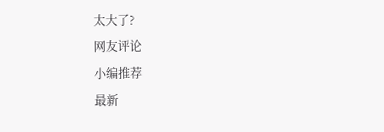太大了?
网友评论
小编推荐
最新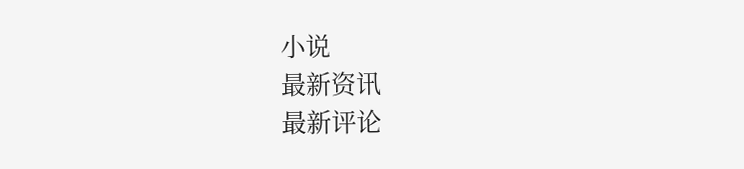小说
最新资讯
最新评论